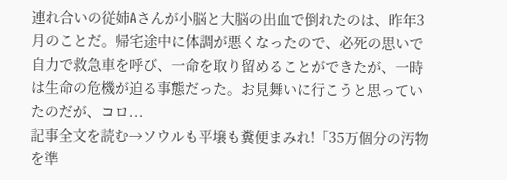連れ合いの従姉Aさんが小脳と大脳の出血で倒れたのは、昨年3月のことだ。帰宅途中に体調が悪くなったので、必死の思いで自力で救急車を呼び、一命を取り留めることができたが、一時は生命の危機が迫る事態だった。お見舞いに行こうと思っていたのだが、コロ...
記事全文を読む→ソウルも平壌も糞便まみれ!「35万個分の汚物を準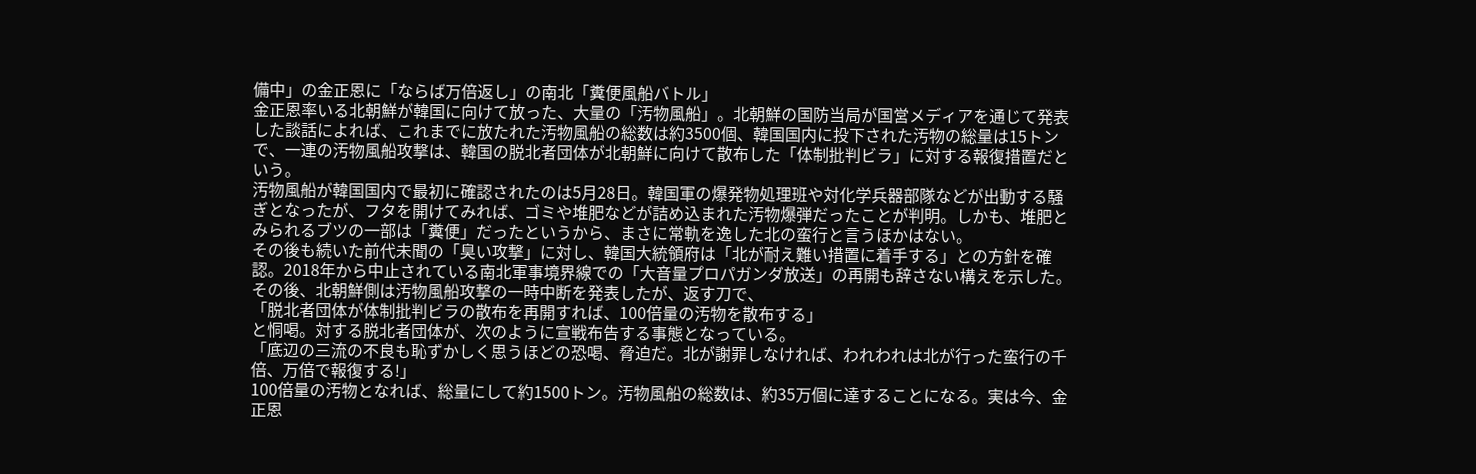備中」の金正恩に「ならば万倍返し」の南北「糞便風船バトル」
金正恩率いる北朝鮮が韓国に向けて放った、大量の「汚物風船」。北朝鮮の国防当局が国営メディアを通じて発表した談話によれば、これまでに放たれた汚物風船の総数は約3500個、韓国国内に投下された汚物の総量は15トンで、一連の汚物風船攻撃は、韓国の脱北者団体が北朝鮮に向けて散布した「体制批判ビラ」に対する報復措置だという。
汚物風船が韓国国内で最初に確認されたのは5月28日。韓国軍の爆発物処理班や対化学兵器部隊などが出動する騒ぎとなったが、フタを開けてみれば、ゴミや堆肥などが詰め込まれた汚物爆弾だったことが判明。しかも、堆肥とみられるブツの一部は「糞便」だったというから、まさに常軌を逸した北の蛮行と言うほかはない。
その後も続いた前代未聞の「臭い攻撃」に対し、韓国大統領府は「北が耐え難い措置に着手する」との方針を確認。2018年から中止されている南北軍事境界線での「大音量プロパガンダ放送」の再開も辞さない構えを示した。
その後、北朝鮮側は汚物風船攻撃の一時中断を発表したが、返す刀で、
「脱北者団体が体制批判ビラの散布を再開すれば、100倍量の汚物を散布する」
と恫喝。対する脱北者団体が、次のように宣戦布告する事態となっている。
「底辺の三流の不良も恥ずかしく思うほどの恐喝、脅迫だ。北が謝罪しなければ、われわれは北が行った蛮行の千倍、万倍で報復する!」
100倍量の汚物となれば、総量にして約1500トン。汚物風船の総数は、約35万個に達することになる。実は今、金正恩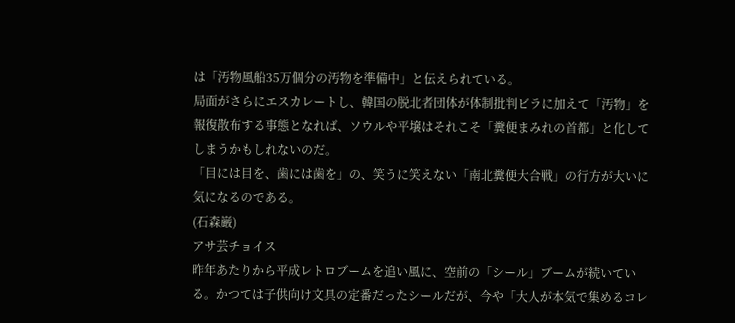は「汚物風船35万個分の汚物を準備中」と伝えられている。
局面がさらにエスカレートし、韓国の脱北者団体が体制批判ビラに加えて「汚物」を報復散布する事態となれば、ソウルや平壌はそれこそ「糞便まみれの首都」と化してしまうかもしれないのだ。
「目には目を、歯には歯を」の、笑うに笑えない「南北糞便大合戦」の行方が大いに気になるのである。
(石森巌)
アサ芸チョイス
昨年あたりから平成レトロブームを追い風に、空前の「シール」ブームが続いている。かつては子供向け文具の定番だったシールだが、今や「大人が本気で集めるコレ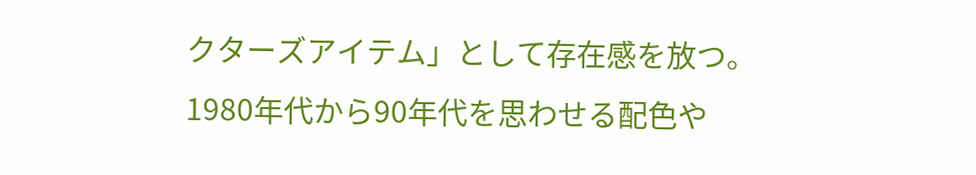クターズアイテム」として存在感を放つ。1980年代から90年代を思わせる配色や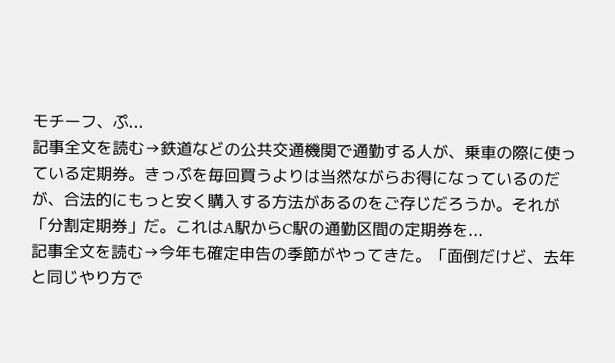モチーフ、ぷ...
記事全文を読む→鉄道などの公共交通機関で通勤する人が、乗車の際に使っている定期券。きっぷを毎回買うよりは当然ながらお得になっているのだが、合法的にもっと安く購入する方法があるのをご存じだろうか。それが「分割定期券」だ。これはA駅からC駅の通勤区間の定期券を...
記事全文を読む→今年も確定申告の季節がやってきた。「面倒だけど、去年と同じやり方で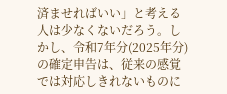済ませればいい」と考える人は少なくないだろう。しかし、令和7年分(2025年分)の確定申告は、従来の感覚では対応しきれないものに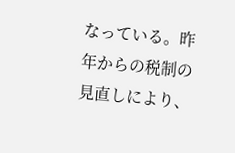なっている。昨年からの税制の見直しにより、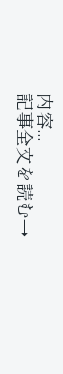内容...
記事全文を読む→